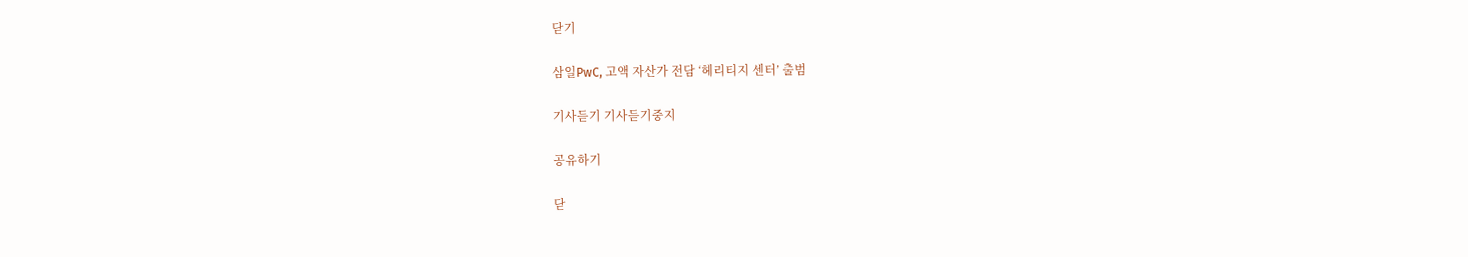닫기

삼일PwC, 고액 자산가 전담 ‘헤리티지 센터’ 출범

기사듣기 기사듣기중지

공유하기

닫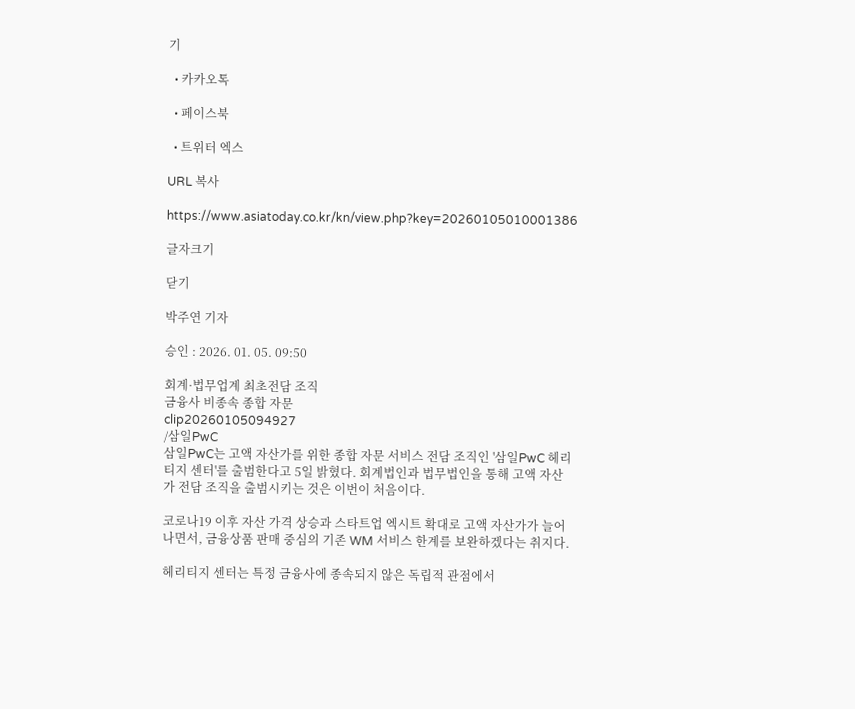기

  • 카카오톡

  • 페이스북

  • 트위터 엑스

URL 복사

https://www.asiatoday.co.kr/kn/view.php?key=20260105010001386

글자크기

닫기

박주연 기자

승인 : 2026. 01. 05. 09:50

회계·법무업계 최초전담 조직
금융사 비종속 종합 자문
clip20260105094927
/삼일PwC
삼일PwC는 고액 자산가를 위한 종합 자문 서비스 전담 조직인 '삼일PwC 헤리티지 센터'를 출범한다고 5일 밝혔다. 회계법인과 법무법인을 통해 고액 자산가 전담 조직을 출범시키는 것은 이번이 처음이다.

코로나19 이후 자산 가격 상승과 스타트업 엑시트 확대로 고액 자산가가 늘어나면서, 금융상품 판매 중심의 기존 WM 서비스 한계를 보완하겠다는 취지다.

헤리티지 센터는 특정 금융사에 종속되지 않은 독립적 관점에서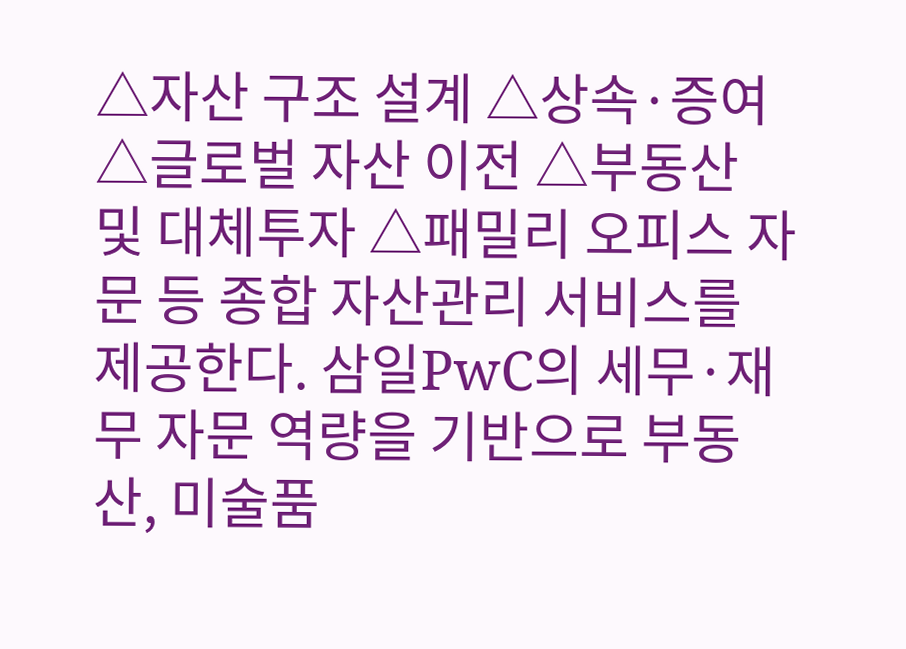△자산 구조 설계 △상속·증여 △글로벌 자산 이전 △부동산 및 대체투자 △패밀리 오피스 자문 등 종합 자산관리 서비스를 제공한다. 삼일PwC의 세무·재무 자문 역량을 기반으로 부동산, 미술품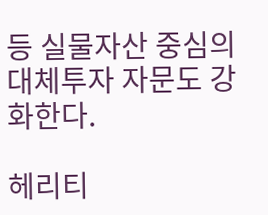등 실물자산 중심의 대체투자 자문도 강화한다.

헤리티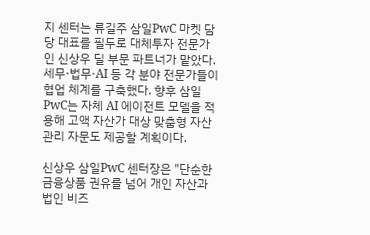지 센터는 류길주 삼일PwC 마켓 담당 대표를 필두로 대체투자 전문가인 신상우 딜 부문 파트너가 맡았다. 세무·법무·AI 등 각 분야 전문가들이 협업 체계를 구축했다. 향후 삼일PwC는 자체 AI 에이전트 모델을 적용해 고액 자산가 대상 맞춤형 자산관리 자문도 제공할 계획이다.

신상우 삼일PwC 센터장은 "단순한 금융상품 권유를 넘어 개인 자산과 법인 비즈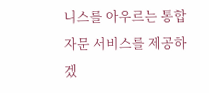니스를 아우르는 통합 자문 서비스를 제공하겠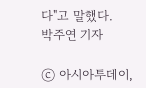다"고 말했다.
박주연 기자

ⓒ 아시아투데이,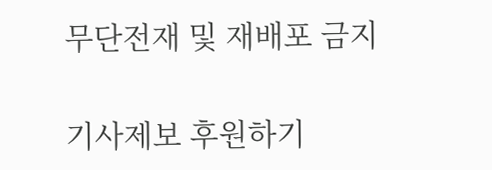무단전재 및 재배포 금지

기사제보 후원하기